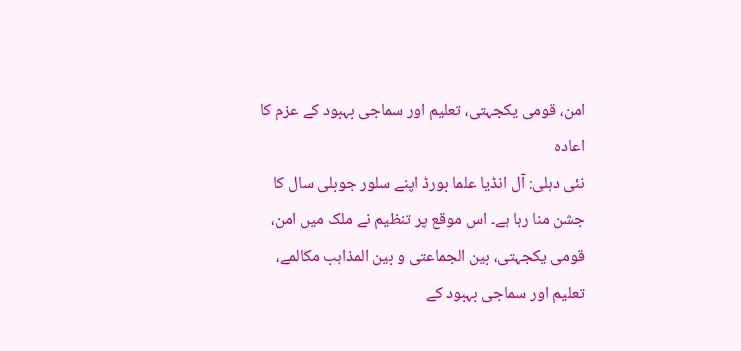امن، قومی یکجہتی، تعلیم اور سماجی بہبود کے عزم کا اعادہ
نئی دہلی: آل انڈیا علما بورڈ اپنے سلور جوبلی سال کا جشن منا رہا ہے۔ اس موقع پر تنظیم نے ملک میں امن، قومی یکجہتی، بین الجماعتی و بین المذاہب مکالمے، تعلیم اور سماجی بہبود کے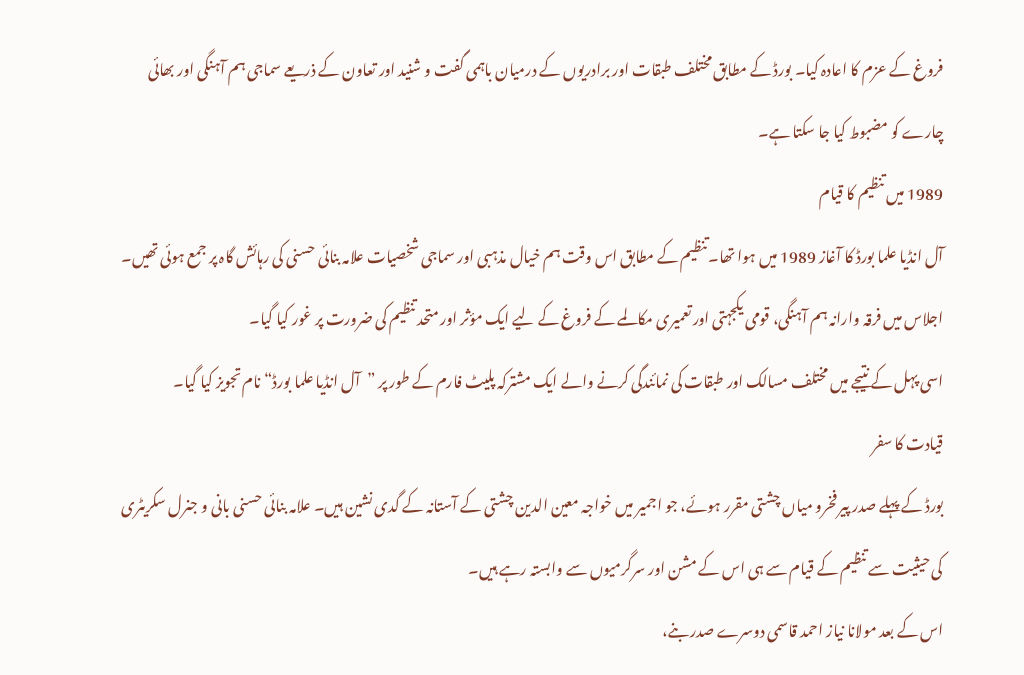فروغ کے عزم کا اعادہ کیا۔ بورڈ کے مطابق مختلف طبقات اور برادریوں کے درمیان باہمی گفت و شنید اور تعاون کے ذریعے سماجی ہم آہنگی اور بھائی چارے کو مضبوط کیا جا سکتا ہے۔
1989 میں تنظیم کا قیام
آل انڈیا علما بورڈ کا آغاز 1989 میں ہوا تھا۔ تنظیم کے مطابق اس وقت ہم خیال مذہبی اور سماجی شخصیات علامہ بنائی حسنی کی رہائش گاہ پر جمع ہوئی تھیں۔ اجلاس میں فرقہ وارانہ ہم آہنگی، قومی یکجہتی اور تعمیری مکالمے کے فروغ کے لیے ایک مؤثر اور متحد تنظیم کی ضرورت پر غور کیا گیا۔
اسی پہل کے نتیجے میں مختلف مسالک اور طبقات کی نمائندگی کرنے والے ایک مشترکہ پلیٹ فارم کے طور پر ”آل انڈیا علما بورڈ“ نام تجویز کیا گیا۔
قیادت کا سفر
بورڈ کے پہلے صدر پیر فخرو میاں چشتی مقرر ہوئے، جو اجمیر میں خواجہ معین الدین چشتی کے آستانہ کے گدی نشین ہیں۔ علامہ بنائی حسنی بانی و جنرل سکریٹری کی حیثیت سے تنظیم کے قیام سے ہی اس کے مشن اور سرگرمیوں سے وابستہ رہے ہیں۔
اس کے بعد مولانا نیاز احمد قاسمی دوسرے صدر بنے،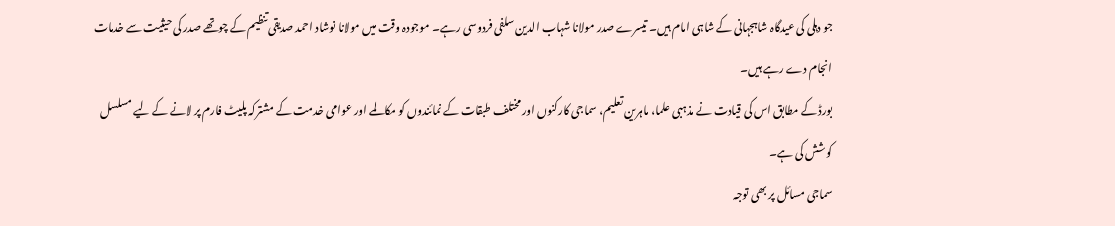جو دہلی کی عیدگاہ شاہجہانی کے شاہی امام ہیں۔ تیسرے صدر مولانا شہاب الدین سلفی فردوسی رہے۔ موجودہ وقت میں مولانا نوشاد احمد صدیقی تنظیم کے چوتھے صدر کی حیثیت سے خدمات انجام دے رہے ہیں۔
بورڈ کے مطابق اس کی قیادت نے مذہبی علما، ماہرین تعلیم، سماجی کارکنوں اور مختلف طبقات کے نمائندوں کو مکالمے اور عوامی خدمت کے مشترکہ پلیٹ فارم پر لانے کے لیے مسلسل کوشش کی ہے۔
سماجی مسائل پر بھی توجہ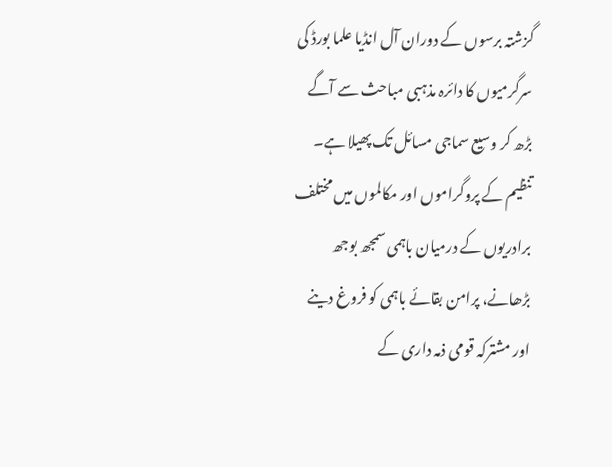گزشتہ برسوں کے دوران آل انڈیا علما بورڈ کی سرگرمیوں کا دائرہ مذہبی مباحث سے آگے بڑھ کر وسیع سماجی مسائل تک پھیلا ہے۔ تنظیم کے پروگراموں اور مکالموں میں مختلف برادریوں کے درمیان باہمی سمجھ بوجھ بڑھانے، پرامن بقائے باہمی کو فروغ دینے اور مشترکہ قومی ذمہ داری کے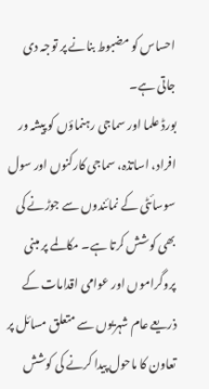احساس کو مضبوط بنانے پر توجہ دی جاتی ہے۔
بورڈ علما اور سماجی رہنماؤں کو پیشہ ور افراد، اساتذہ، سماجی کارکنوں اور سول سوسائٹی کے نمائندوں سے جوڑنے کی بھی کوشش کرتا ہے۔ مکالمے پر مبنی پروگراموں اور عوامی اقدامات کے ذریعے عام شہریوں سے متعلق مسائل پر تعاون کا ماحول پیدا کرنے کی کوشش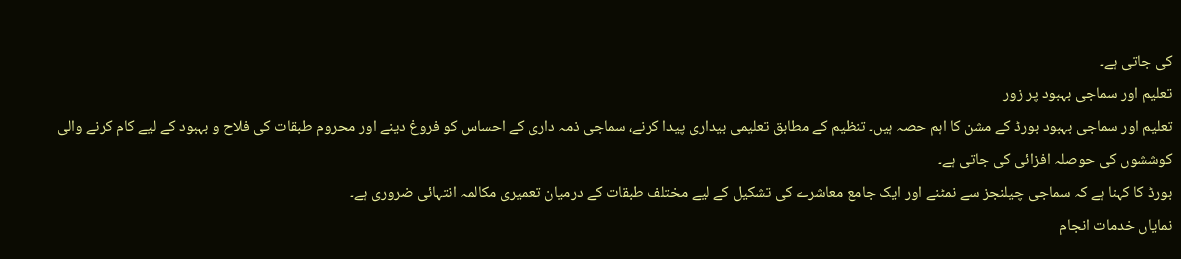کی جاتی ہے۔
تعلیم اور سماجی بہبود پر زور
تعلیم اور سماجی بہبود بورڈ کے مشن کا اہم حصہ ہیں۔ تنظیم کے مطابق تعلیمی بیداری پیدا کرنے، سماجی ذمہ داری کے احساس کو فروغ دینے اور محروم طبقات کی فلاح و بہبود کے لیے کام کرنے والی کوششوں کی حوصلہ افزائی کی جاتی ہے۔
بورڈ کا کہنا ہے کہ سماجی چیلنجز سے نمٹنے اور ایک جامع معاشرے کی تشکیل کے لیے مختلف طبقات کے درمیان تعمیری مکالمہ انتہائی ضروری ہے۔
نمایاں خدمات انجام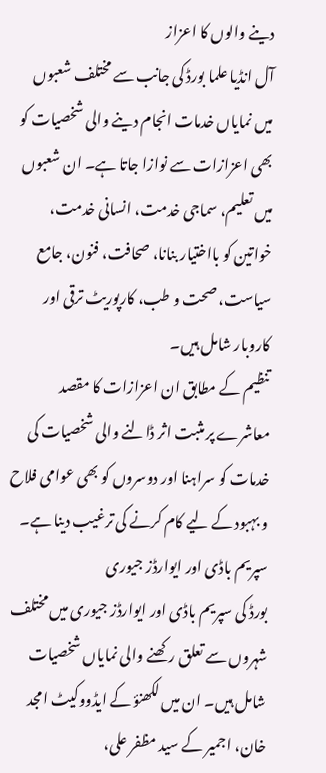دینے والوں کا اعزاز
آل انڈیا علما بورڈ کی جانب سے مختلف شعبوں میں نمایاں خدمات انجام دینے والی شخصیات کو بھی اعزازات سے نوازا جاتا ہے۔ ان شعبوں میں تعلیم، سماجی خدمت، انسانی خدمت، خواتین کو بااختیار بنانا، صحافت، فنون، جامع سیاست، صحت و طب، کارپوریٹ ترقی اور کاروبار شامل ہیں۔
تنظیم کے مطابق ان اعزازات کا مقصد معاشرے پر مثبت اثر ڈالنے والی شخصیات کی خدمات کو سراہنا اور دوسروں کو بھی عوامی فلاح و بہبود کے لیے کام کرنے کی ترغیب دینا ہے۔
سپریم باڈی اور ایوارڈز جیوری
بورڈ کی سپریم باڈی اور ایوارڈز جیوری میں مختلف شہروں سے تعلق رکھنے والی نمایاں شخصیات شامل ہیں۔ ان میں لکھنؤ کے ایڈووکیٹ امجد خان، اجمیر کے سید مظفر علی،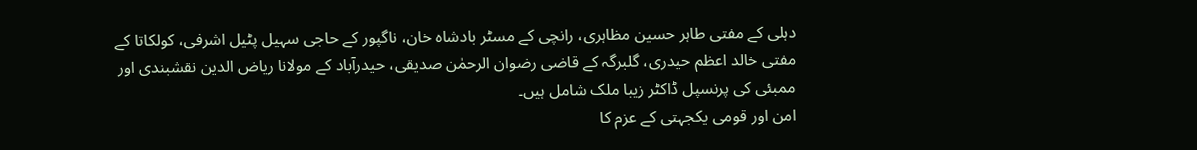دہلی کے مفتی طاہر حسین مظاہری، رانچی کے مسٹر بادشاہ خان، ناگپور کے حاجی سہیل پٹیل اشرفی، کولکاتا کے مفتی خالد اعظم حیدری، گلبرگہ کے قاضی رضوان الرحمٰن صدیقی، حیدرآباد کے مولانا ریاض الدین نقشبندی اور ممبئی کی پرنسپل ڈاکٹر زیبا ملک شامل ہیں۔
امن اور قومی یکجہتی کے عزم کا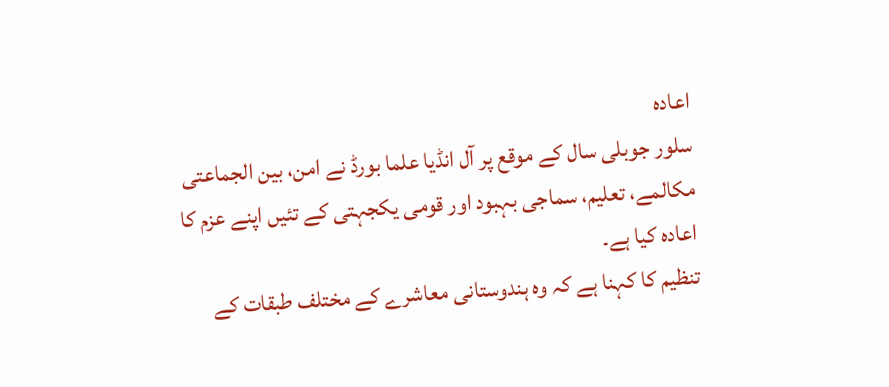اعادہ
سلور جوبلی سال کے موقع پر آل انڈیا علما بورڈ نے امن، بین الجماعتی مکالمے، تعلیم، سماجی بہبود اور قومی یکجہتی کے تئیں اپنے عزم کا اعادہ کیا ہے۔
تنظیم کا کہنا ہے کہ وہ ہندوستانی معاشرے کے مختلف طبقات کے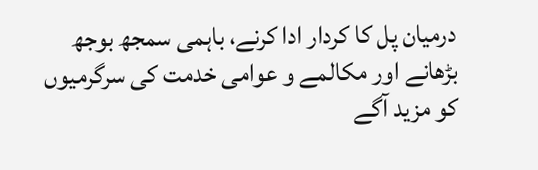درمیان پل کا کردار ادا کرنے، باہمی سمجھ بوجھ بڑھانے اور مکالمے و عوامی خدمت کی سرگرمیوں کو مزید آگے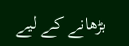بڑھانے کے لیے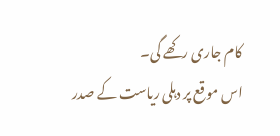کام جاری رکھے گی۔
اس موقع پر دہلی ریاست کے صدر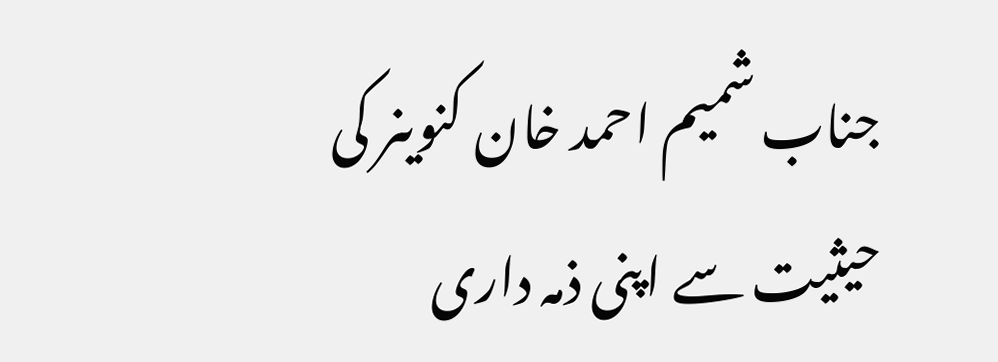جناب شمیم احمد خان کنوینر کی حیثیت سے اپنی ذمہ داری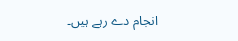انجام دے رہے ہیں۔